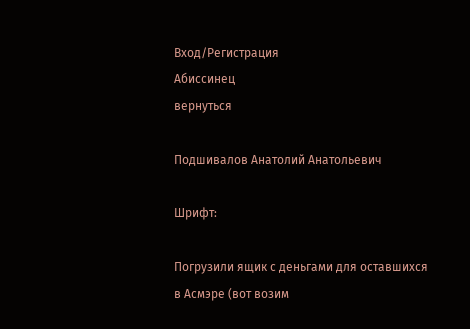Вход/Регистрация
Абиссинец
вернуться

Подшивалов Анатолий Анатольевич

Шрифт:

Погрузили ящик с деньгами для оставшихся в Асмэре (вот возим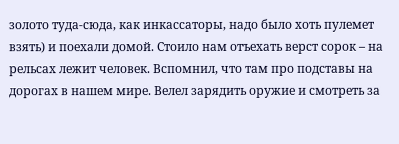золото туда-сюда, как инкассаторы, надо было хоть пулемет взять) и поехали домой. Стоило нам отъехать верст сорок – на рельсах лежит человек. Вспомнил, что там про подставы на дорогах в нашем мире. Велел зарядить оружие и смотреть за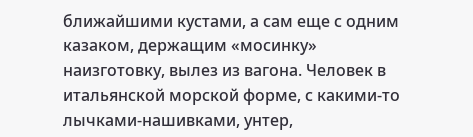ближайшими кустами, а сам еще с одним казаком, держащим «мосинку» наизготовку, вылез из вагона. Человек в итальянской морской форме, с какими-то лычками-нашивками, унтер,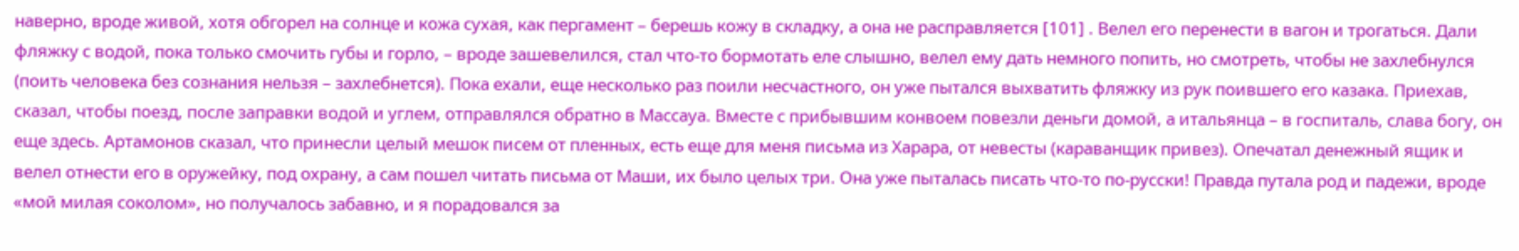наверно, вроде живой, хотя обгорел на солнце и кожа сухая, как пергамент – берешь кожу в складку, а она не расправляется [101] . Велел его перенести в вагон и трогаться. Дали фляжку с водой, пока только смочить губы и горло, – вроде зашевелился, стал что-то бормотать еле слышно, велел ему дать немного попить, но смотреть, чтобы не захлебнулся (поить человека без сознания нельзя – захлебнется). Пока ехали, еще несколько раз поили несчастного, он уже пытался выхватить фляжку из рук поившего его казака. Приехав, сказал, чтобы поезд, после заправки водой и углем, отправлялся обратно в Массауа. Вместе с прибывшим конвоем повезли деньги домой, а итальянца – в госпиталь, слава богу, он еще здесь. Артамонов сказал, что принесли целый мешок писем от пленных, есть еще для меня письма из Харара, от невесты (караванщик привез). Опечатал денежный ящик и велел отнести его в оружейку, под охрану, а сам пошел читать письма от Маши, их было целых три. Она уже пыталась писать что-то по-русски! Правда путала род и падежи, вроде «мой милая соколом», но получалось забавно, и я порадовался за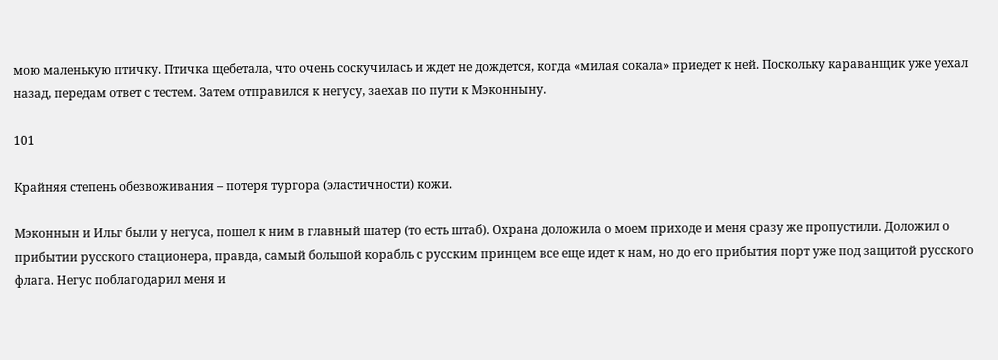мою маленькую птичку. Птичка щебетала, что очень соскучилась и ждет не дождется, когда «милая сокала» приедет к ней. Поскольку караванщик уже уехал назад, передам ответ с тестем. Затем отправился к негусу, заехав по пути к Мэконныну.

101

Крайняя степень обезвоживания – потеря тургора (эластичности) кожи.

Мэконнын и Ильг были у негуса, пошел к ним в главный шатер (то есть штаб). Охрана доложила о моем приходе и меня сразу же пропустили. Доложил о прибытии русского стационера, правда, самый большой корабль с русским принцем все еще идет к нам, но до его прибытия порт уже под защитой русского флага. Негус поблагодарил меня и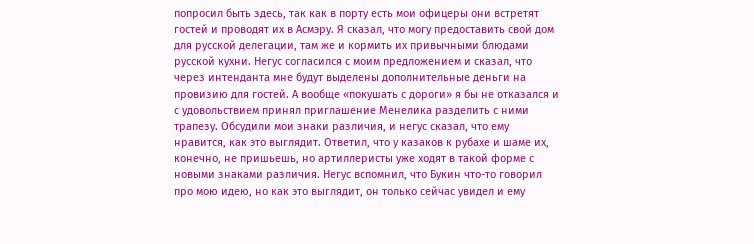попросил быть здесь, так как в порту есть мои офицеры они встретят гостей и проводят их в Асмэру. Я сказал, что могу предоставить свой дом для русской делегации, там же и кормить их привычными блюдами русской кухни. Негус согласился с моим предложением и сказал, что через интенданта мне будут выделены дополнительные деньги на провизию для гостей. А вообще «покушать с дороги» я бы не отказался и с удовольствием принял приглашение Менелика разделить с ними трапезу. Обсудили мои знаки различия, и негус сказал, что ему нравится, как это выглядит. Ответил, что у казаков к рубахе и шаме их, конечно, не пришьешь, но артиллеристы уже ходят в такой форме с новыми знаками различия. Негус вспомнил, что Букин что-то говорил про мою идею, но как это выглядит, он только сейчас увидел и ему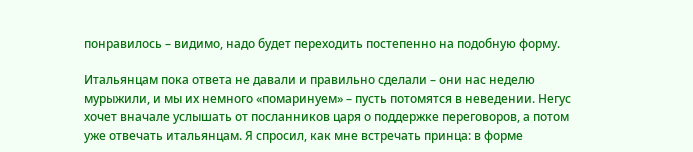понравилось – видимо, надо будет переходить постепенно на подобную форму.

Итальянцам пока ответа не давали и правильно сделали – они нас неделю мурыжили, и мы их немного «помаринуем» – пусть потомятся в неведении. Негус хочет вначале услышать от посланников царя о поддержке переговоров, а потом уже отвечать итальянцам. Я спросил, как мне встречать принца: в форме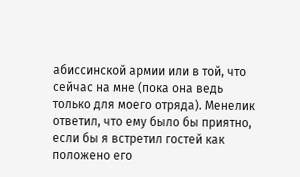абиссинской армии или в той, что сейчас на мне (пока она ведь только для моего отряда). Менелик ответил, что ему было бы приятно, если бы я встретил гостей как положено его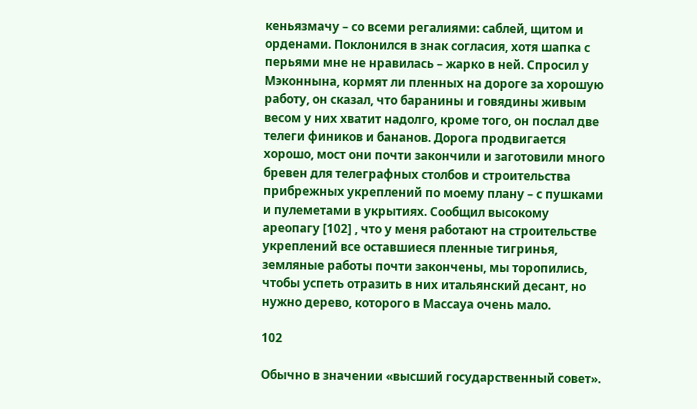кеньязмачу – со всеми регалиями: саблей, щитом и орденами. Поклонился в знак согласия, хотя шапка с перьями мне не нравилась – жарко в ней. Спросил у Мэконнына, кормят ли пленных на дороге за хорошую работу, он сказал, что баранины и говядины живым весом у них хватит надолго, кроме того, он послал две телеги фиников и бананов. Дорога продвигается хорошо, мост они почти закончили и заготовили много бревен для телеграфных столбов и строительства прибрежных укреплений по моему плану – с пушками и пулеметами в укрытиях. Сообщил высокому ареопагу [102] , что у меня работают на строительстве укреплений все оставшиеся пленные тигринья, земляные работы почти закончены, мы торопились, чтобы успеть отразить в них итальянский десант, но нужно дерево, которого в Массауа очень мало.

102

Обычно в значении «высший государственный совет».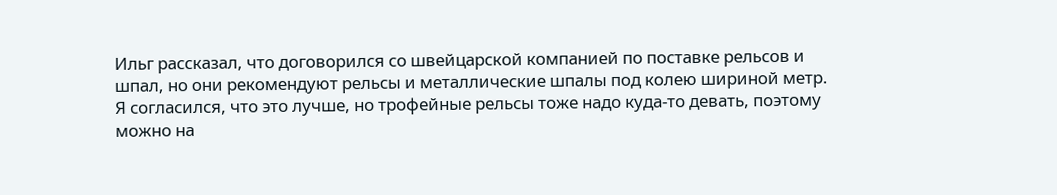Ильг рассказал, что договорился со швейцарской компанией по поставке рельсов и шпал, но они рекомендуют рельсы и металлические шпалы под колею шириной метр. Я согласился, что это лучше, но трофейные рельсы тоже надо куда-то девать, поэтому можно на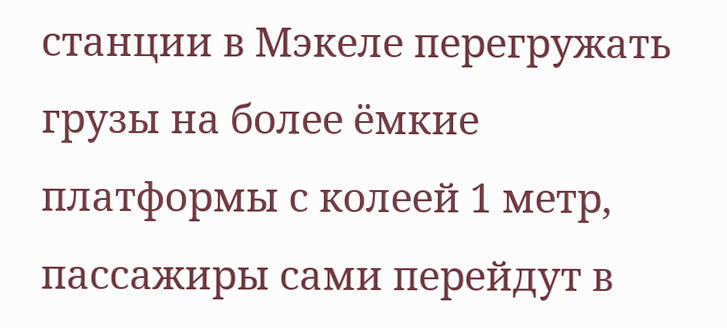станции в Мэкеле перегружать грузы на более ёмкие платформы с колеей 1 метр, пассажиры сами перейдут в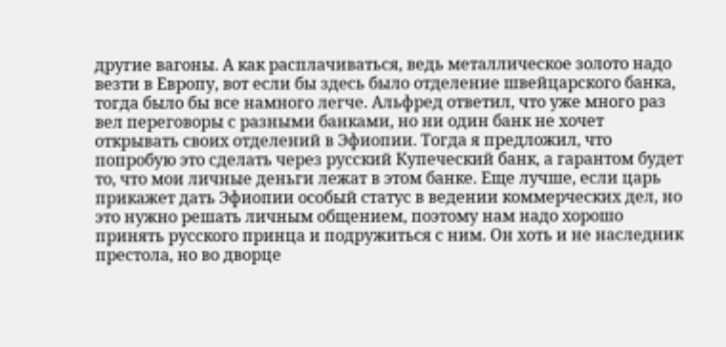другие вагоны. А как расплачиваться, ведь металлическое золото надо везти в Европу, вот если бы здесь было отделение швейцарского банка, тогда было бы все намного легче. Альфред ответил, что уже много раз вел переговоры с разными банками, но ни один банк не хочет открывать своих отделений в Эфиопии. Тогда я предложил, что попробую это сделать через русский Купеческий банк, а гарантом будет то, что мои личные деньги лежат в этом банке. Еще лучше, если царь прикажет дать Эфиопии особый статус в ведении коммерческих дел, но это нужно решать личным общением, поэтому нам надо хорошо принять русского принца и подружиться с ним. Он хоть и не наследник престола, но во дворце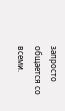запросто общается со всеми.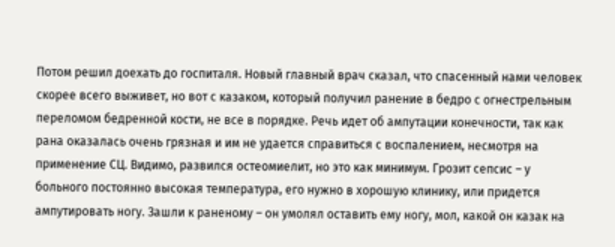Потом решил доехать до госпиталя. Новый главный врач сказал, что спасенный нами человек скорее всего выживет, но вот с казаком, который получил ранение в бедро с огнестрельным переломом бедренной кости, не все в порядке. Речь идет об ампутации конечности, так как рана оказалась очень грязная и им не удается справиться с воспалением, несмотря на применение СЦ. Видимо, развился остеомиелит, но это как минимум. Грозит сепсис – у больного постоянно высокая температура, его нужно в хорошую клинику, или придется ампутировать ногу. Зашли к раненому – он умолял оставить ему ногу, мол, какой он казак на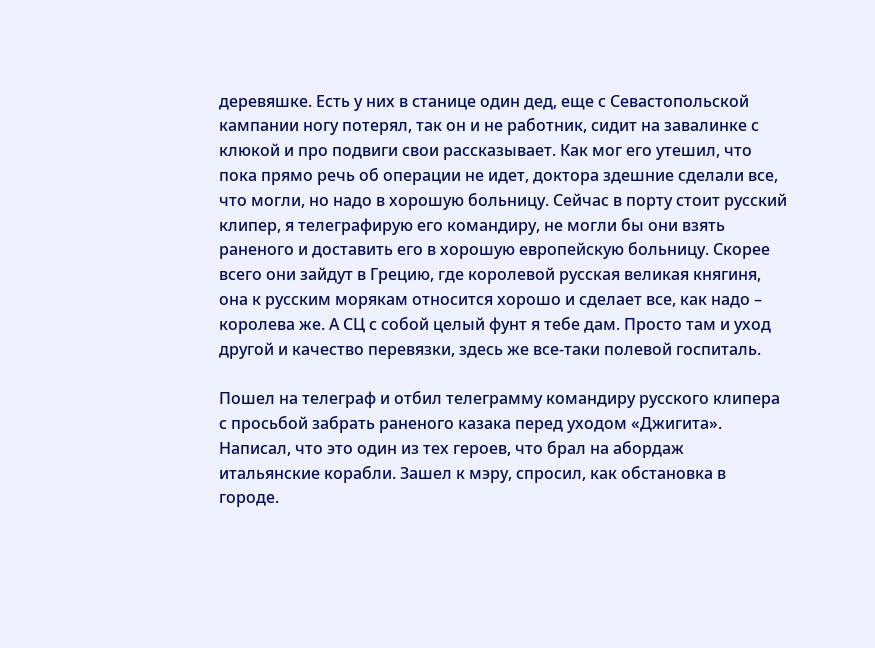деревяшке. Есть у них в станице один дед, еще с Севастопольской кампании ногу потерял, так он и не работник, сидит на завалинке с клюкой и про подвиги свои рассказывает. Как мог его утешил, что пока прямо речь об операции не идет, доктора здешние сделали все, что могли, но надо в хорошую больницу. Сейчас в порту стоит русский клипер, я телеграфирую его командиру, не могли бы они взять раненого и доставить его в хорошую европейскую больницу. Скорее всего они зайдут в Грецию, где королевой русская великая княгиня, она к русским морякам относится хорошо и сделает все, как надо – королева же. А СЦ с собой целый фунт я тебе дам. Просто там и уход другой и качество перевязки, здесь же все-таки полевой госпиталь.

Пошел на телеграф и отбил телеграмму командиру русского клипера с просьбой забрать раненого казака перед уходом «Джигита». Написал, что это один из тех героев, что брал на абордаж итальянские корабли. Зашел к мэру, спросил, как обстановка в городе.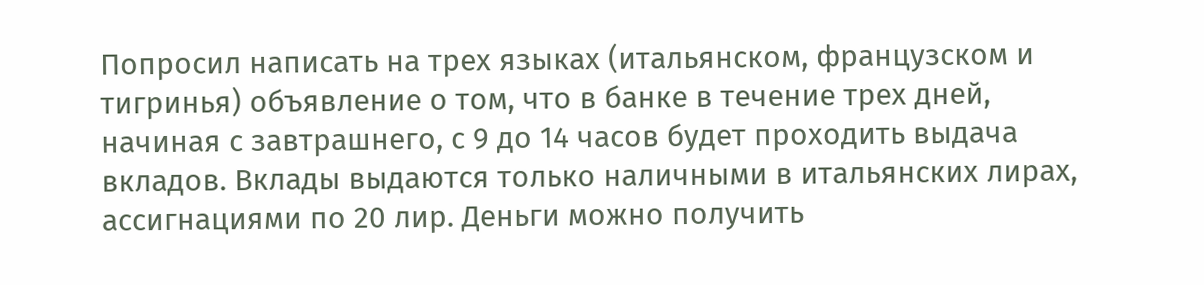Попросил написать на трех языках (итальянском, французском и тигринья) объявление о том, что в банке в течение трех дней, начиная с завтрашнего, с 9 до 14 часов будет проходить выдача вкладов. Вклады выдаются только наличными в итальянских лирах, ассигнациями по 20 лир. Деньги можно получить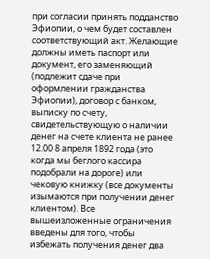при согласии принять подданство Эфиопии, о чем будет составлен соответствующий акт. Желающие должны иметь паспорт или документ, его заменяющий (подлежит сдаче при оформлении гражданства Эфиопии), договор с банком, выписку по счету, свидетельствующую о наличии денег на счете клиента не ранее 12.00 8 апреля 1892 года (это когда мы беглого кассира подобрали на дороге) или чековую книжку (все документы изымаются при получении денег клиентом). Все вышеизложенные ограничения введены для того, чтобы избежать получения денег два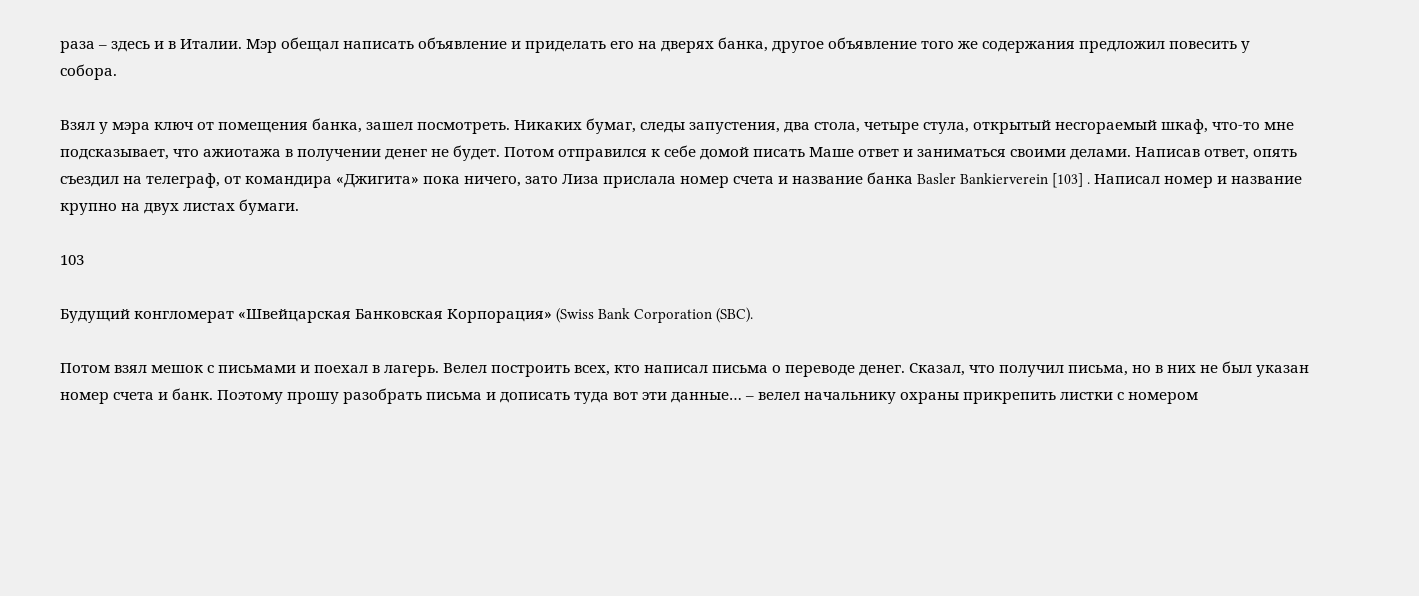раза – здесь и в Италии. Мэр обещал написать объявление и приделать его на дверях банка, другое объявление того же содержания предложил повесить у собора.

Взял у мэра ключ от помещения банка, зашел посмотреть. Никаких бумаг, следы запустения, два стола, четыре стула, открытый несгораемый шкаф, что-то мне подсказывает, что ажиотажа в получении денег не будет. Потом отправился к себе домой писать Маше ответ и заниматься своими делами. Написав ответ, опять съездил на телеграф, от командира «Джигита» пока ничего, зато Лиза прислала номер счета и название банка Basler Bankierverein [103] . Написал номер и название крупно на двух листах бумаги.

103

Будущий конгломерат «Швейцарская Банковская Корпорация» (Swiss Bank Corporation (SBC).

Потом взял мешок с письмами и поехал в лагерь. Велел построить всех, кто написал письма о переводе денег. Сказал, что получил письма, но в них не был указан номер счета и банк. Поэтому прошу разобрать письма и дописать туда вот эти данные… – велел начальнику охраны прикрепить листки с номером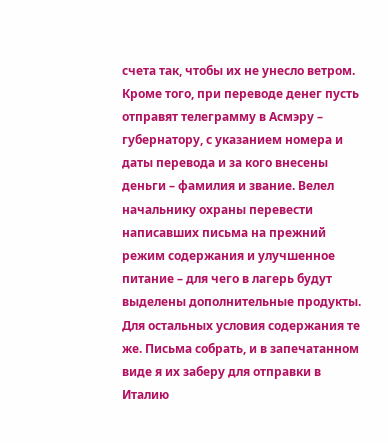счета так, чтобы их не унесло ветром. Кроме того, при переводе денег пусть отправят телеграмму в Асмэру – губернатору, с указанием номера и даты перевода и за кого внесены деньги – фамилия и звание. Велел начальнику охраны перевести написавших письма на прежний режим содержания и улучшенное питание – для чего в лагерь будут выделены дополнительные продукты. Для остальных условия содержания те же. Письма собрать, и в запечатанном виде я их заберу для отправки в Италию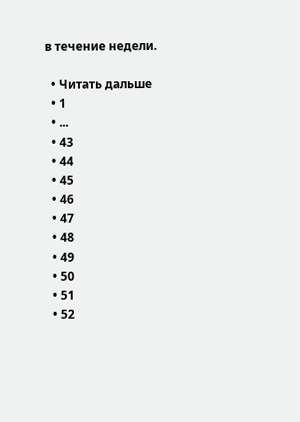в течение недели.

  • Читать дальше
  • 1
  • ...
  • 43
  • 44
  • 45
  • 46
  • 47
  • 48
  • 49
  • 50
  • 51
  • 52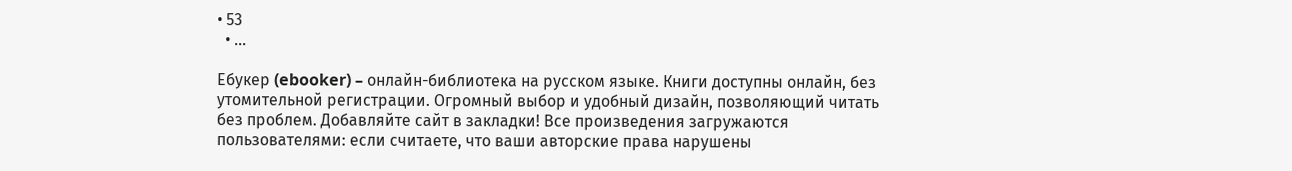• 53
  • ...

Ебукер (ebooker) – онлайн-библиотека на русском языке. Книги доступны онлайн, без утомительной регистрации. Огромный выбор и удобный дизайн, позволяющий читать без проблем. Добавляйте сайт в закладки! Все произведения загружаются пользователями: если считаете, что ваши авторские права нарушены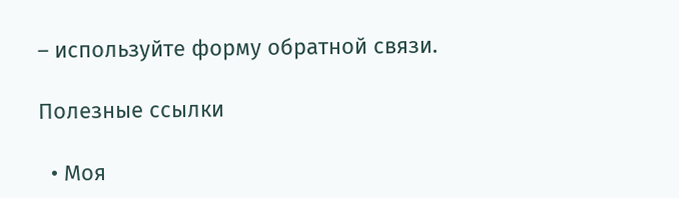– используйте форму обратной связи.

Полезные ссылки

  • Моя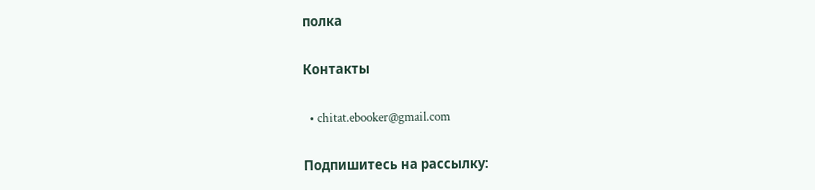полка

Контакты

  • chitat.ebooker@gmail.com

Подпишитесь на рассылку: